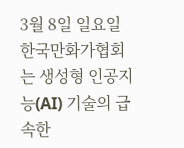3월 8일 일요일
한국만화가협회는 생성형 인공지능(AI) 기술의 급속한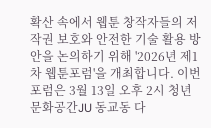확산 속에서 웹툰 창작자들의 저작권 보호와 안전한 기술 활용 방안을 논의하기 위해 '2026년 제1차 웹툰포럼'을 개최합니다. 이번 포럼은 3월 13일 오후 2시 청년문화공간JU 동교동 다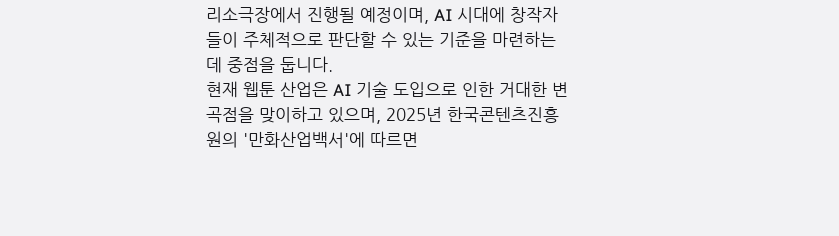리소극장에서 진행될 예정이며, AI 시대에 창작자들이 주체적으로 판단할 수 있는 기준을 마련하는 데 중점을 둡니다.
현재 웹툰 산업은 AI 기술 도입으로 인한 거대한 변곡점을 맞이하고 있으며, 2025년 한국콘텐츠진흥원의 '만화산업백서'에 따르면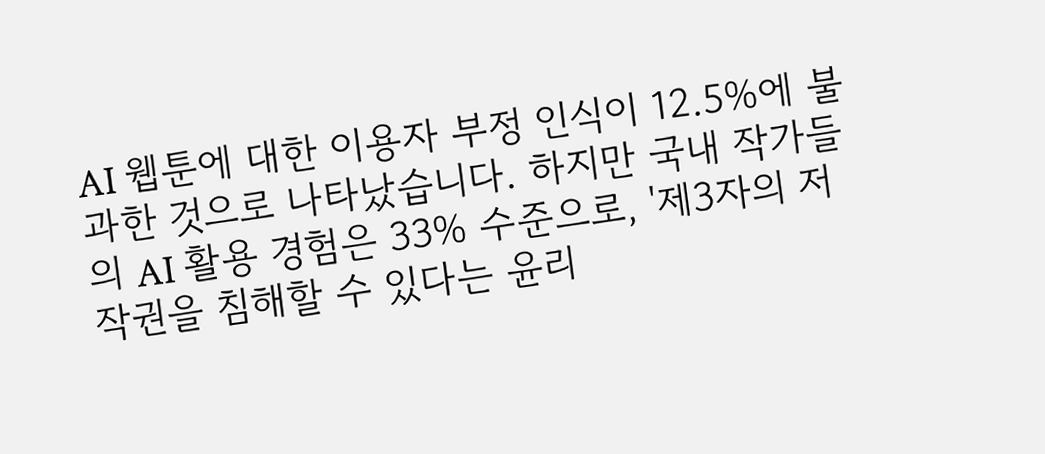AI 웹툰에 대한 이용자 부정 인식이 12.5%에 불과한 것으로 나타났습니다. 하지만 국내 작가들의 AI 활용 경험은 33% 수준으로, '제3자의 저작권을 침해할 수 있다는 윤리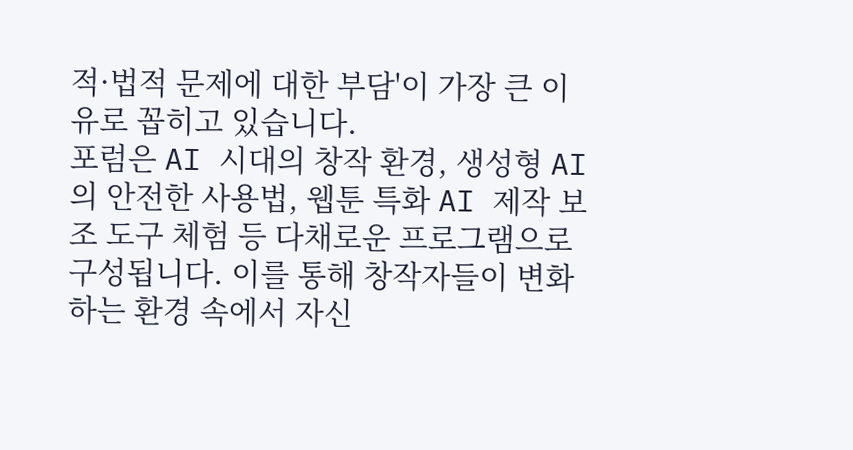적·법적 문제에 대한 부담'이 가장 큰 이유로 꼽히고 있습니다.
포럼은 AI 시대의 창작 환경, 생성형 AI의 안전한 사용법, 웹툰 특화 AI 제작 보조 도구 체험 등 다채로운 프로그램으로 구성됩니다. 이를 통해 창작자들이 변화하는 환경 속에서 자신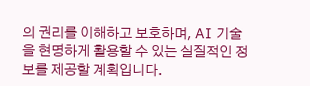의 권리를 이해하고 보호하며, AI 기술을 현명하게 활용할 수 있는 실질적인 정보를 제공할 계획입니다.